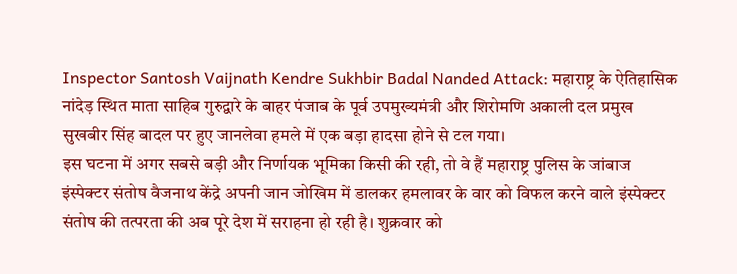Inspector Santosh Vaijnath Kendre Sukhbir Badal Nanded Attack: महाराष्ट्र के ऐतिहासिक नांदेड़ स्थित माता साहिब गुरुद्वारे के बाहर पंजाब के पूर्व उपमुख्यमंत्री और शिरोमणि अकाली दल प्रमुख सुखबीर सिंह बादल पर हुए जानलेवा हमले में एक बड़ा हादसा होने से टल गया।
इस घटना में अगर सबसे बड़ी और निर्णायक भूमिका किसी की रही, तो वे हैं महाराष्ट्र पुलिस के जांबाज इंस्पेक्टर संतोष वैजनाथ केंद्रे अपनी जान जोखिम में डालकर हमलावर के वार को विफल करने वाले इंस्पेक्टर संतोष की तत्परता की अब पूरे देश में सराहना हो रही है। शुक्रवार को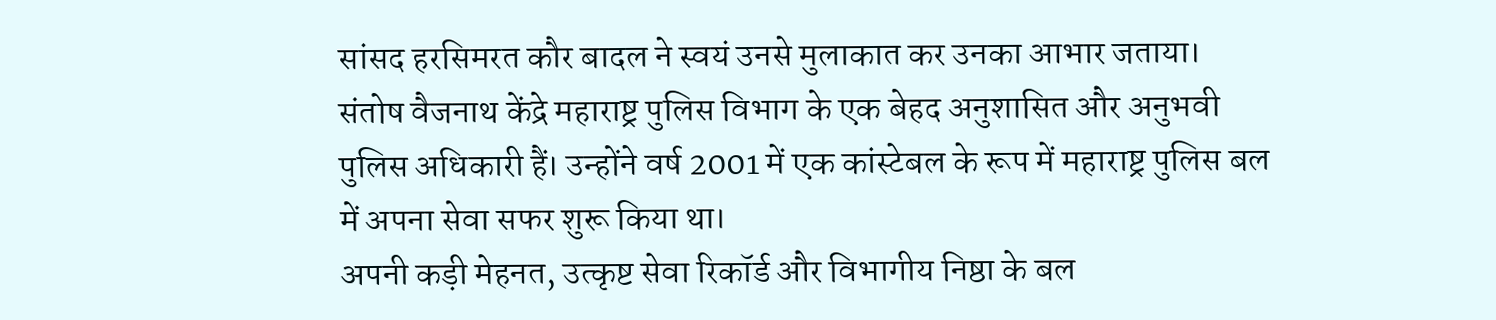सांसद हरसिमरत कौर बादल ने स्वयं उनसे मुलाकात कर उनका आभार जताया।
संतोष वैजनाथ केंद्रे महाराष्ट्र पुलिस विभाग के एक बेहद अनुशासित और अनुभवी पुलिस अधिकारी हैं। उन्होंने वर्ष 2001 में एक कांस्टेबल के रूप में महाराष्ट्र पुलिस बल में अपना सेवा सफर शुरू किया था।
अपनी कड़ी मेहनत, उत्कृष्ट सेवा रिकॉर्ड और विभागीय निष्ठा के बल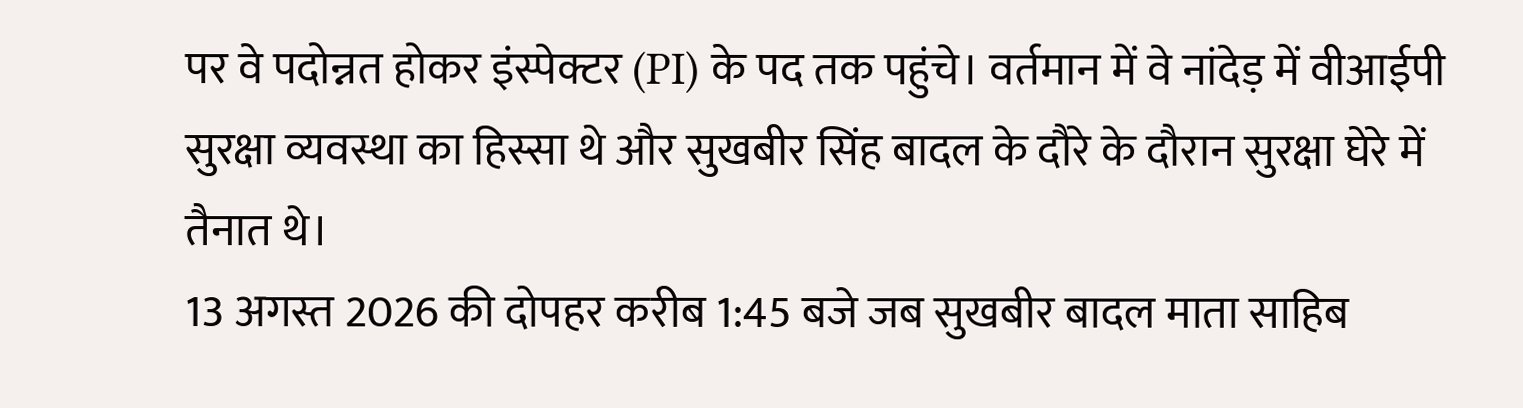पर वे पदोन्नत होकर इंस्पेक्टर (PI) के पद तक पहुंचे। वर्तमान में वे नांदेड़ में वीआईपी सुरक्षा व्यवस्था का हिस्सा थे और सुखबीर सिंह बादल के दौरे के दौरान सुरक्षा घेरे में तैनात थे।
13 अगस्त 2026 की दोपहर करीब 1:45 बजे जब सुखबीर बादल माता साहिब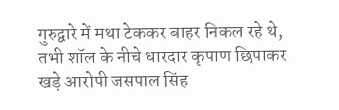गुरुद्वारे में मथा टेककर बाहर निकल रहे थे, तभी शॉल के नीचे धारदार कृपाण छिपाकर खड़े आरोपी जसपाल सिंह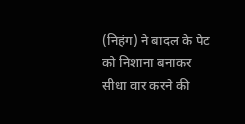(निहंग) ने बादल के पेट को निशाना बनाकर सीधा वार करने की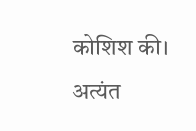कोशिश की।
अत्यंत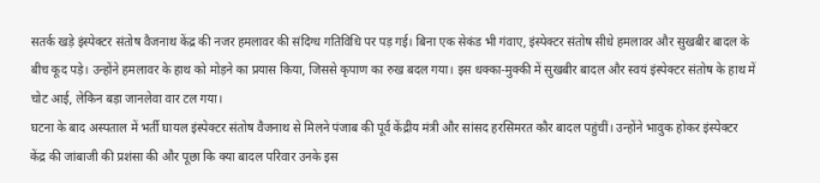सतर्क खड़े इंस्पेक्टर संतोष वैजनाथ केंद्र की नजर हमलावर की संदिग्ध गतिविधि पर पड़ गई। बिना एक सेकंड भी गंवाए, इंस्पेक्टर संतोष सीधे हमलावर और सुखबीर बादल के बीच कूद पड़े। उन्होंने हमलावर के हाथ को मोड़ने का प्रयास किया, जिससे कृपाण का रुख बदल गया। इस धक्का-मुक्की में सुखबीर बादल और स्वयं इंस्पेक्टर संतोष के हाथ में चोट आई, लेकिन बड़ा जानलेवा वार टल गया।
घटना के बाद अस्पताल में भर्ती घायल इंस्पेक्टर संतोष वैजनाथ से मिलने पंजाब की पूर्व केंद्रीय मंत्री और सांसद हरसिमरत कौर बादल पहुंचीं। उन्होंने भावुक होकर इंस्पेक्टर केंद्र की जांबाजी की प्रशंसा की और पूछा कि क्या बादल परिवार उनके इस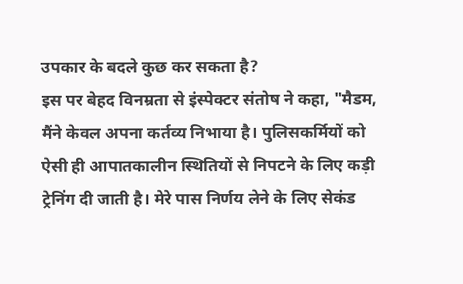उपकार के बदले कुछ कर सकता है?
इस पर बेहद विनम्रता से इंस्पेक्टर संतोष ने कहा, "मैडम, मैंने केवल अपना कर्तव्य निभाया है। पुलिसकर्मियों को ऐसी ही आपातकालीन स्थितियों से निपटने के लिए कड़ी ट्रेनिंग दी जाती है। मेरे पास निर्णय लेने के लिए सेकंड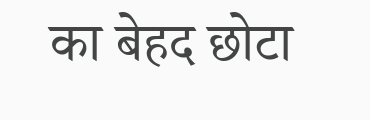का बेहद छोटा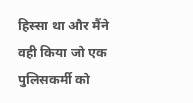हिस्सा था और मैंने वही किया जो एक पुलिसकर्मी को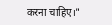करना चाहिए।"